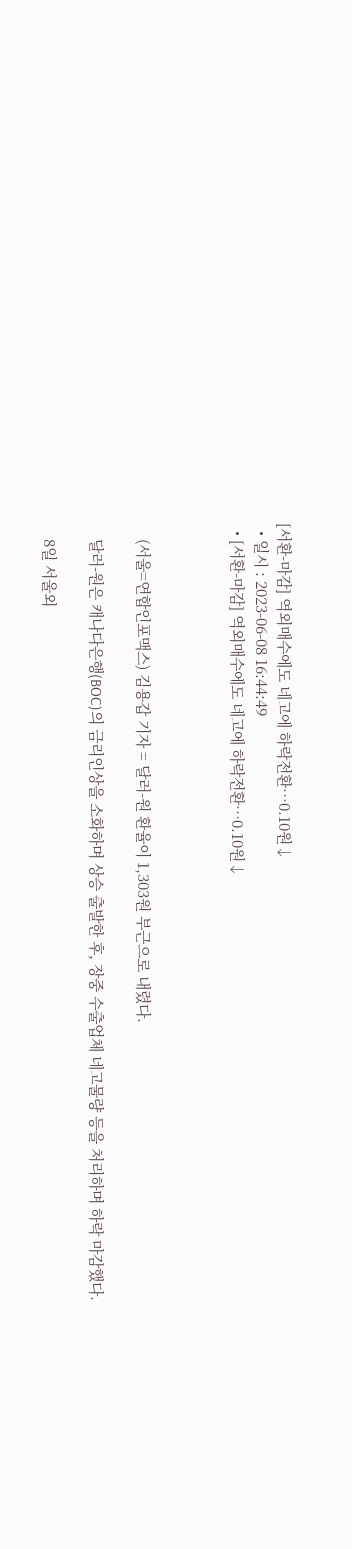[서환-마감] 역외매수에도 네고에 하락전환…0.10원↓
  • 일시 : 2023-06-08 16:44:49
  • [서환-마감] 역외매수에도 네고에 하락전환…0.10원↓



    (서울=연합인포맥스) 김용갑 기자 = 달러-원 환율이 1,303원 부근으로 내렸다.

    달러-원은 캐나다은행(BOC)의 금리인상을 소화하며 상승 출발한 후, 장중 수출업체 네고물량 등을 처리하며 하락 마감했다.

    8일 서울외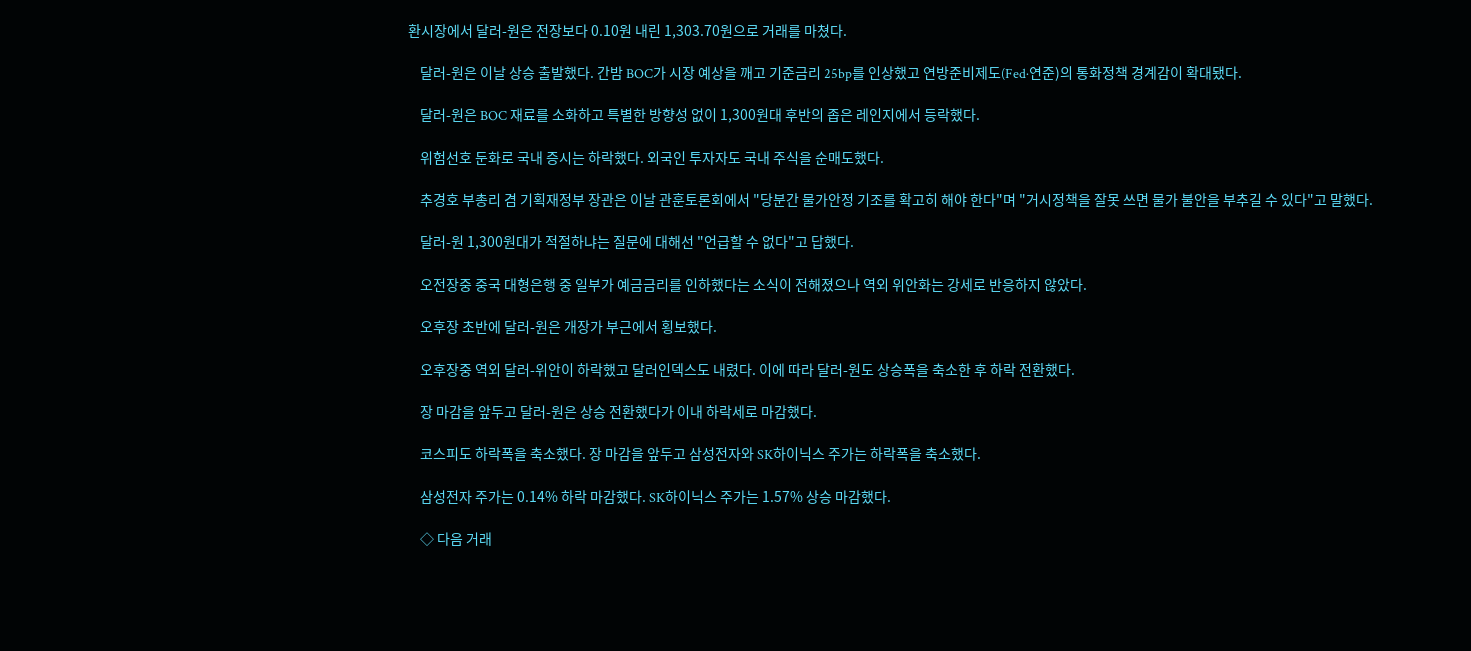환시장에서 달러-원은 전장보다 0.10원 내린 1,303.70원으로 거래를 마쳤다.

    달러-원은 이날 상승 출발했다. 간밤 BOC가 시장 예상을 깨고 기준금리 25bp를 인상했고 연방준비제도(Fed·연준)의 통화정책 경계감이 확대됐다.

    달러-원은 BOC 재료를 소화하고 특별한 방향성 없이 1,300원대 후반의 좁은 레인지에서 등락했다.

    위험선호 둔화로 국내 증시는 하락했다. 외국인 투자자도 국내 주식을 순매도했다.

    추경호 부총리 겸 기획재정부 장관은 이날 관훈토론회에서 "당분간 물가안정 기조를 확고히 해야 한다"며 "거시정책을 잘못 쓰면 물가 불안을 부추길 수 있다"고 말했다.

    달러-원 1,300원대가 적절하냐는 질문에 대해선 "언급할 수 없다"고 답했다.

    오전장중 중국 대형은행 중 일부가 예금금리를 인하했다는 소식이 전해졌으나 역외 위안화는 강세로 반응하지 않았다.

    오후장 초반에 달러-원은 개장가 부근에서 횡보했다.

    오후장중 역외 달러-위안이 하락했고 달러인덱스도 내렸다. 이에 따라 달러-원도 상승폭을 축소한 후 하락 전환했다.

    장 마감을 앞두고 달러-원은 상승 전환했다가 이내 하락세로 마감했다.

    코스피도 하락폭을 축소했다. 장 마감을 앞두고 삼성전자와 SK하이닉스 주가는 하락폭을 축소했다.

    삼성전자 주가는 0.14% 하락 마감했다. SK하이닉스 주가는 1.57% 상승 마감했다.

    ◇ 다음 거래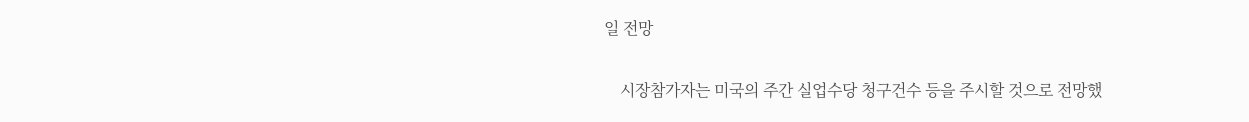일 전망

    시장참가자는 미국의 주간 실업수당 청구건수 등을 주시할 것으로 전망했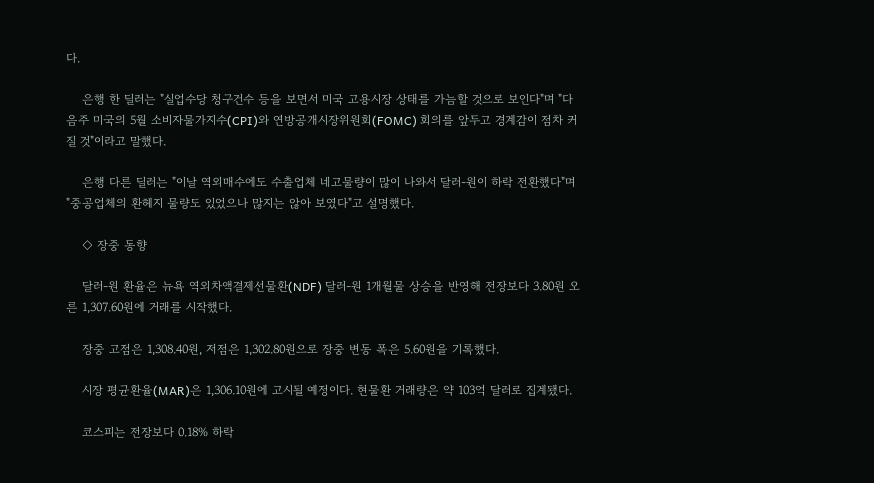다.

    은행 한 딜러는 "실업수당 청구건수 등을 보면서 미국 고용시장 상태를 가늠할 것으로 보인다"며 "다음주 미국의 5월 소비자물가지수(CPI)와 연방공개시장위원회(FOMC) 회의를 앞두고 경계감이 점차 커질 것"이라고 말했다.

    은행 다른 딜러는 "이날 역외매수에도 수출업체 네고물량이 많이 나와서 달러-원이 하락 전환했다"며 "중공업체의 환헤지 물량도 있었으나 많지는 않아 보였다"고 설명했다.

    ◇ 장중 동향

    달러-원 환율은 뉴욕 역외차액결제선물환(NDF) 달러-원 1개월물 상승을 반영해 전장보다 3.80원 오른 1,307.60원에 거래를 시작했다.

    장중 고점은 1,308.40원, 저점은 1,302.80원으로 장중 변동 폭은 5.60원을 기록했다.

    시장 평균환율(MAR)은 1,306.10원에 고시될 예정이다. 현물환 거래량은 약 103억 달러로 집계됐다.

    코스피는 전장보다 0.18% 하락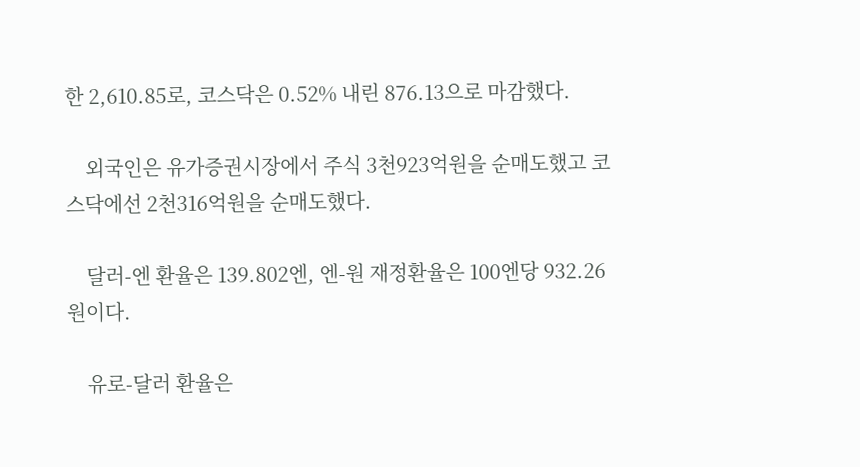한 2,610.85로, 코스닥은 0.52% 내린 876.13으로 마감했다.

    외국인은 유가증권시장에서 주식 3천923억원을 순매도했고 코스닥에선 2천316억원을 순매도했다.

    달러-엔 환율은 139.802엔, 엔-원 재정환율은 100엔당 932.26원이다.

    유로-달러 환율은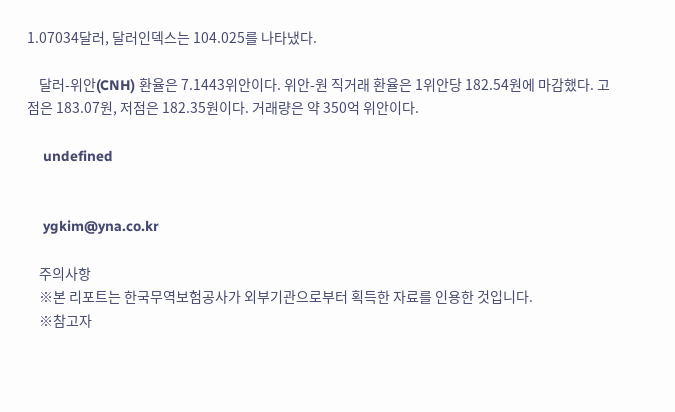1.07034달러, 달러인덱스는 104.025를 나타냈다.

    달러-위안(CNH) 환율은 7.1443위안이다. 위안-원 직거래 환율은 1위안당 182.54원에 마감했다. 고점은 183.07원, 저점은 182.35원이다. 거래량은 약 350억 위안이다.

    undefined


    ygkim@yna.co.kr

    주의사항
    ※본 리포트는 한국무역보험공사가 외부기관으로부터 획득한 자료를 인용한 것입니다.
    ※참고자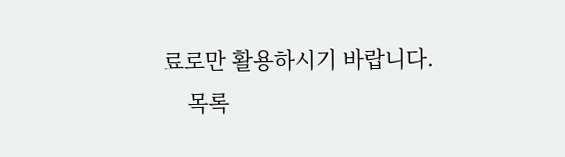료로만 활용하시기 바랍니다.
    목록